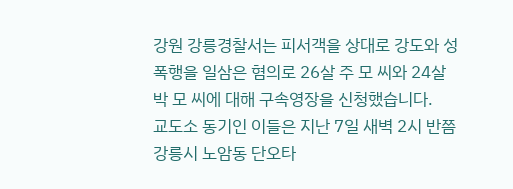강원 강릉경찰서는 피서객을 상대로 강도와 성폭행을 일삼은 혐의로 26살 주 모 씨와 24살 박 모 씨에 대해 구속영장을 신청했습니다.
교도소 동기인 이들은 지난 7일 새벽 2시 반쯤 강릉시 노암동 단오타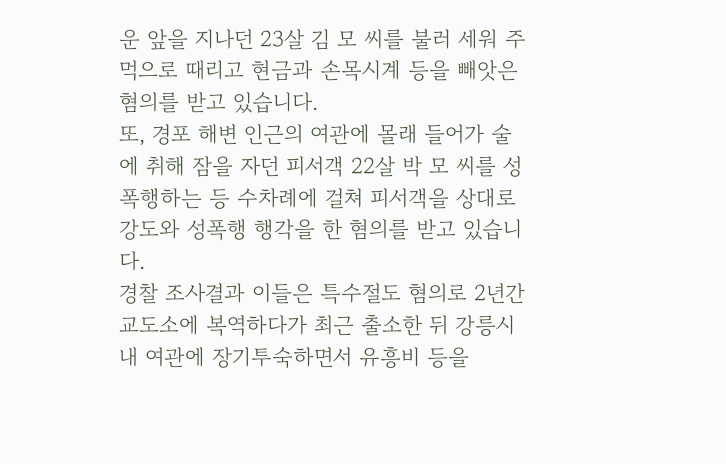운 앞을 지나던 23살 김 모 씨를 불러 세워 주먹으로 때리고 현금과 손목시계 등을 빼앗은 혐의를 받고 있습니다.
또, 경포 해변 인근의 여관에 몰래 들어가 술에 취해 잠을 자던 피서객 22살 박 모 씨를 성폭행하는 등 수차례에 걸쳐 피서객을 상대로 강도와 성폭행 행각을 한 혐의를 받고 있습니다.
경찰 조사결과 이들은 특수절도 혐의로 2년간 교도소에 복역하다가 최근 출소한 뒤 강릉시내 여관에 장기투숙하면서 유흥비 등을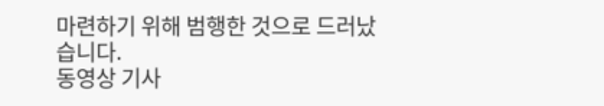마련하기 위해 범행한 것으로 드러났습니다.
동영상 기사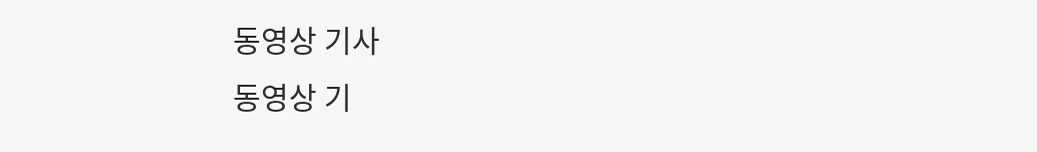동영상 기사
동영상 기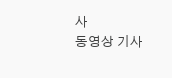사
동영상 기사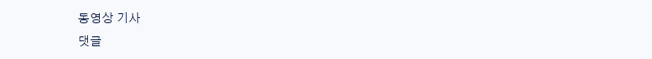동영상 기사
댓글